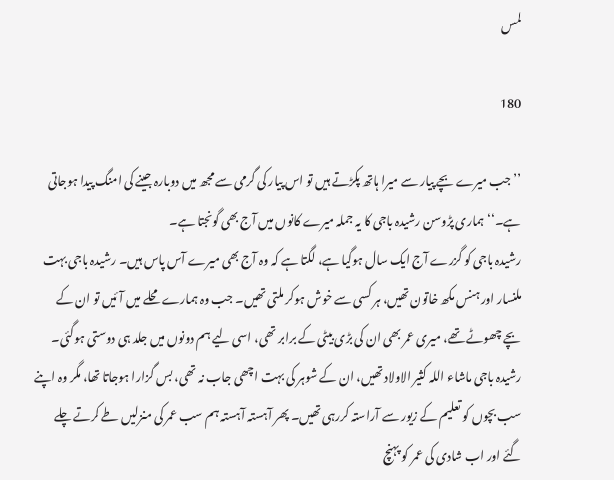لمس

180

’’جب میرے بچے پیار سے میرا ہاتھ پکڑتے ہیں تو اس پیار کی گرمی سے مجھ میں دوبارہ جینے کی امنگ پیدا ہوجاتی ہے۔‘‘ ہماری پڑوسن رشیدہ باجی کا یہ جملہ میرے کانوں میں آج بھی گونجتا ہے۔
رشیدہ باجی کو گزرے آج ایک سال ہوگیا ہے، لگتا ہے کہ وہ آج بھی میرے آس پاس ہیں۔ رشیدہ باجی بہت ملنسار اور ہنس مکھ خاتون تھیں، ہر کسی سے خوش ہوکر ملتی تھیں۔ جب وہ ہمارے محلے میں آئیں تو ان کے بچے چھوٹے تھے، میری عمر بھی ان کی بڑی بیٹی کے برابر تھی، اسی لیے ہم دونوں میں جلد ہی دوستی ہوگئی۔
رشیدہ باجی ماشاء اللہ کثیر الاولاد تھیں، ان کے شوہر کی بہت اچھی جاب نہ تھی، بس گزارا ہوجاتا تھا، مگر وہ اپنے سب بچوں کو تعلیم کے زیور سے آراستہ کررہی تھیں۔ پھر آہستہ آہستہ ہم سب عمر کی منزلیں طے کرتے چلے گئے اور اب شادی کی عمر کو پہنچ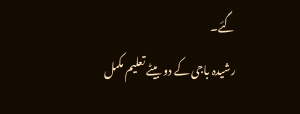گئے۔
رشیدہ باجی کے دو بیٹے تعلیم مکمل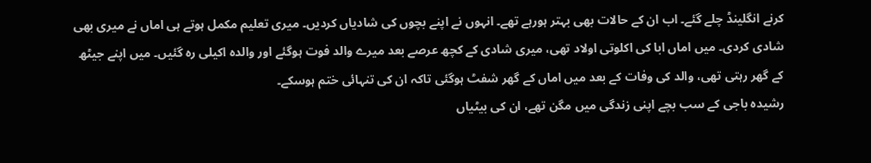کرنے انگلینڈ چلے گئے۔ اب ان کے حالات بھی بہتر ہورہے تھے۔ انہوں نے اپنے بچوں کی شادیاں کردیں۔ میری تعلیم مکمل ہوتے ہی اماں نے میری بھی شادی کردی۔ میں اماں ابا کی اکلوتی اولاد تھی، میری شادی کے کچھ عرصے بعد میرے والد فوت ہوگئے اور والدہ اکیلی رہ گئیں۔ میں اپنے جیٹھ کے گھر رہتی تھی، والد کی وفات کے بعد میں اماں کے گھر شفٹ ہوگئی تاکہ ان کی تنہائی ختم ہوسکے۔
رشیدہ باجی کے سب بچے اپنی زندگی میں مگن تھے، ان کی بیٹیاں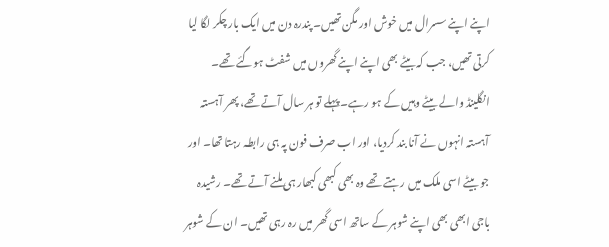اپنے اپنے سسرال میں خوش اور مگن تھیں۔ پندرہ دن میں ایک بار چکر لگا لیا کرتی تھیں، جب کہ بیٹے بھی اپنے اپنے گھروں میں شفٹ ہوگئے تھے۔ انگلینڈ والے بیٹے وہیں کے ہو رہے۔ پہلے تو ہر سال آتے تھے، پھر آہستہ آہستہ انہوں نے آنا بند کردیا، اور اب صرف فون پہ ہی رابطہ رہتا تھا۔ اور جو بیٹے اسی ملک میں رہتے تھے وہ بھی کبھی کبھار ہی ملنے آتے تھے۔ رشیدہ باجی ابھی بھی اپنے شوہر کے ساتھ اسی گھر میں رہ رہی تھیں۔ ان کے شوہر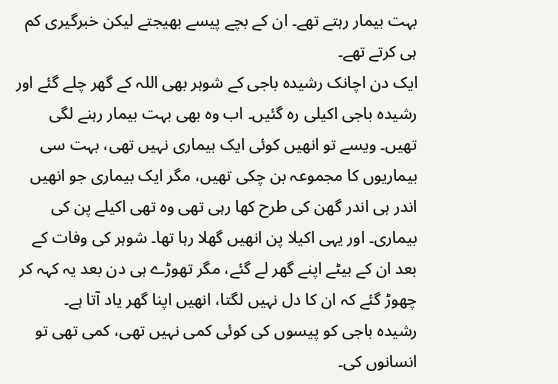بہت بیمار رہتے تھے۔ ان کے بچے پیسے بھیجتے لیکن خبرگیری کم ہی کرتے تھے۔
ایک دن اچانک رشیدہ باجی کے شوہر بھی اللہ کے گھر چلے گئے اور رشیدہ باجی اکیلی رہ گئیں۔ اب وہ بھی بہت بیمار رہنے لگی تھیں۔ ویسے تو انھیں کوئی ایک بیماری نہیں تھی، بہت سی بیماریوں کا مجموعہ بن چکی تھیں، مگر ایک بیماری جو انھیں اندر ہی اندر گھن کی طرح کھا رہی تھی وہ تھی اکیلے پن کی بیماری۔ اور یہی اکیلا پن انھیں گھلا رہا تھا۔ شوہر کی وفات کے بعد ان کے بیٹے اپنے گھر لے گئے، مگر تھوڑے ہی دن بعد یہ کہہ کر چھوڑ گئے کہ ان کا دل نہیں لگتا، انھیں اپنا گھر یاد آتا ہے۔
رشیدہ باجی کو پیسوں کی کوئی کمی نہیں تھی، کمی تھی تو انسانوں کی۔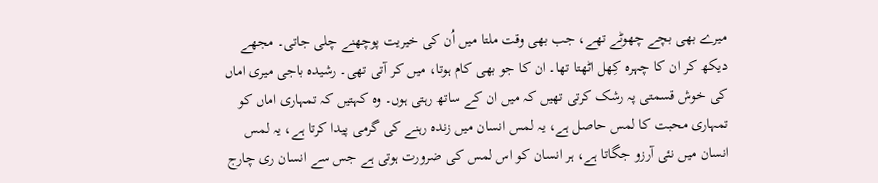میرے بھی بچے چھوٹے تھے، جب بھی وقت ملتا میں اُن کی خیریت پوچھنے چلی جاتی۔ مجھے دیکھ کر ان کا چہرہ کِھل اٹھتا تھا۔ ان کا جو بھی کام ہوتا، میں کر آتی تھی۔ رشیدہ باجی میری اماں کی خوش قسمتی پہ رشک کرتی تھیں کہ میں ان کے ساتھ رہتی ہوں۔ وہ کہتیں کہ تمہاری اماں کو تمہاری محبت کا لمس حاصل ہے، یہ لمس انسان میں زندہ رہنے کی گرمی پیدا کرتا ہے، یہ لمس انسان میں نئی آرزو جگاتا ہے، ہر انسان کو اس لمس کی ضرورت ہوتی ہے جس سے انسان ری چارج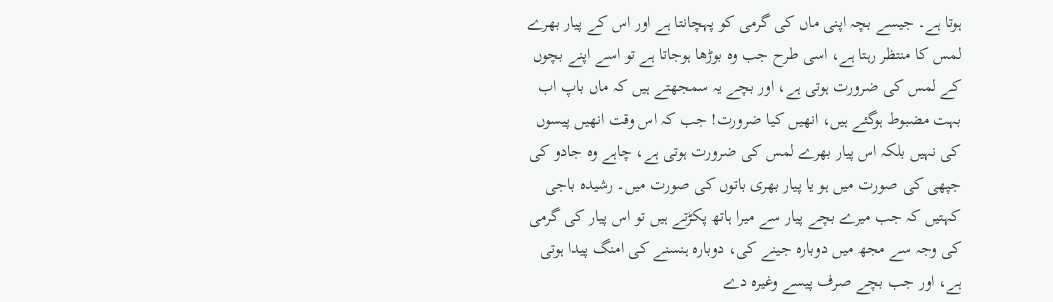ہوتا ہے۔ جیسے بچہ اپنی ماں کی گرمی کو پہچانتا ہے اور اس کے پیار بھرے لمس کا منتظر رہتا ہے، اسی طرح جب وہ بوڑھا ہوجاتا ہے تو اسے اپنے بچوں کے لمس کی ضرورت ہوتی ہے، اور بچے یہ سمجھتے ہیں کہ ماں باپ اب بہت مضبوط ہوگئے ہیں، انھیں کیا ضرورت! جب کہ اس وقت انھیں پیسوں کی نہیں بلکہ اس پیار بھرے لمس کی ضرورت ہوتی ہے، چاہے وہ جادو کی جپھی کی صورت میں ہو یا پیار بھری باتوں کی صورت میں۔ رشیدہ باجی کہتیں کہ جب میرے بچے پیار سے میرا ہاتھ پکڑتے ہیں تو اس پیار کی گرمی کی وجہ سے مجھ میں دوبارہ جینے کی، دوبارہ ہنسنے کی امنگ پیدا ہوتی ہے، اور جب بچے صرف پیسے وغیرہ دے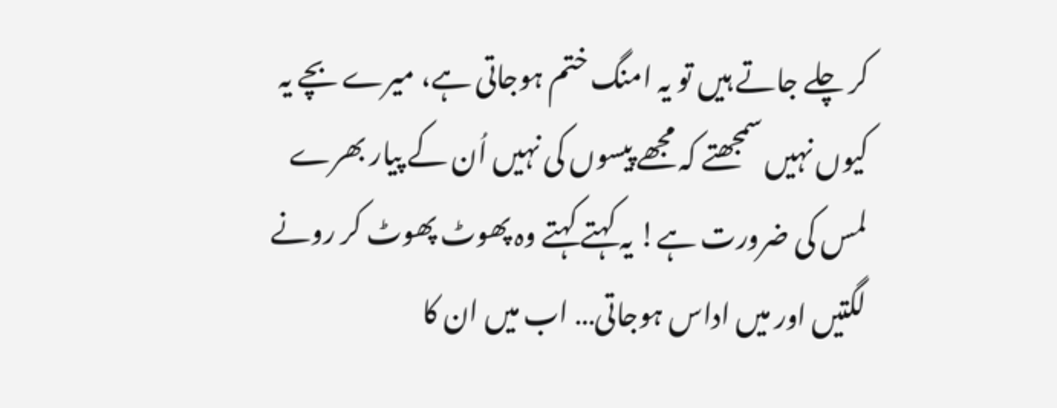کر چلے جاتے ہیں تو یہ امنگ ختم ہوجاتی ہے، میرے بچے یہ کیوں نہیں سمجھتے کہ مجھے پیسوں کی نہیں اُن کے پیار بھرے لمس کی ضرورت ہے! یہ کہتے کہتے وہ پھوٹ پھوٹ کر رونے لگتیں اور میں اداس ہوجاتی… اب میں ان کا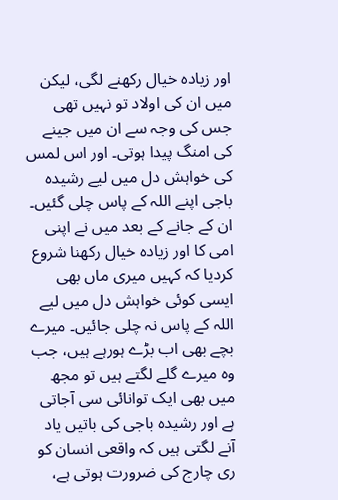اور زیادہ خیال رکھنے لگی، لیکن میں ان کی اولاد تو نہیں تھی جس کی وجہ سے ان میں جینے کی امنگ پیدا ہوتی۔ اور اس لمس کی خواہش دل میں لیے رشیدہ باجی اپنے اللہ کے پاس چلی گئیں۔
ان کے جانے کے بعد میں نے اپنی امی کا اور زیادہ خیال رکھنا شروع کردیا کہ کہیں میری ماں بھی ایسی کوئی خواہش دل میں لیے اللہ کے پاس نہ چلی جائیں۔ میرے بچے بھی اب بڑے ہورہے ہیں، جب وہ میرے گلے لگتے ہیں تو مجھ میں بھی ایک توانائی سی آجاتی ہے اور رشیدہ باجی کی باتیں یاد آنے لگتی ہیں کہ واقعی انسان کو ری چارج کی ضرورت ہوتی ہے،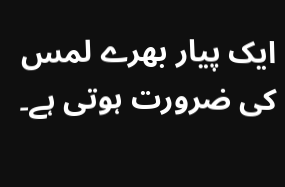ایک پیار بھرے لمس کی ضرورت ہوتی ہے۔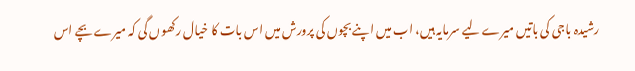رشیدہ باجی کی باتیں میرے لیے سرمایہ ہیں، اب میں اپنے بچوں کی پرورش میں اس بات کا خیال رکھوں گی کہ میرے بچے اس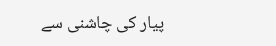پیار کی چاشنی سے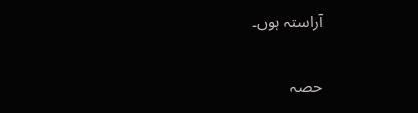آراستہ ہوں۔

حصہ